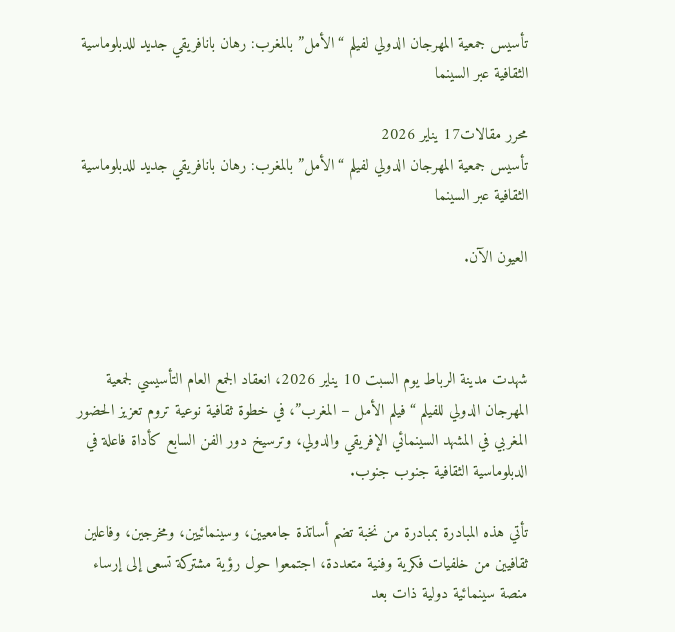تأسيس جمعية المهرجان الدولي لفيلم “الأمل” بالمغرب: رهان بانافريقي جديد للدبلوماسية الثقافية عبر السينما

محرر مقالات17 يناير 2026
تأسيس جمعية المهرجان الدولي لفيلم “الأمل” بالمغرب: رهان بانافريقي جديد للدبلوماسية الثقافية عبر السينما

العيون الآن.



شهدت مدينة الرباط يوم السبت 10 يناير 2026، انعقاد الجمع العام التأسيسي لجمعية المهرجان الدولي للفيلم “فيلم الأمل – المغرب”، في خطوة ثقافية نوعية تروم تعزيز الحضور المغربي في المشهد السينمائي الإفريقي والدولي، وترسيخ دور الفن السابع كأداة فاعلة في الدبلوماسية الثقافية جنوب جنوب.

تأتي هذه المبادرة بمبادرة من نخبة تضم أساتذة جامعيين، وسينمائيين، ومخرجين، وفاعلين ثقافيين من خلفيات فكرية وفنية متعددة، اجتمعوا حول رؤية مشتركة تسعى إلى إرساء منصة سينمائية دولية ذات بعد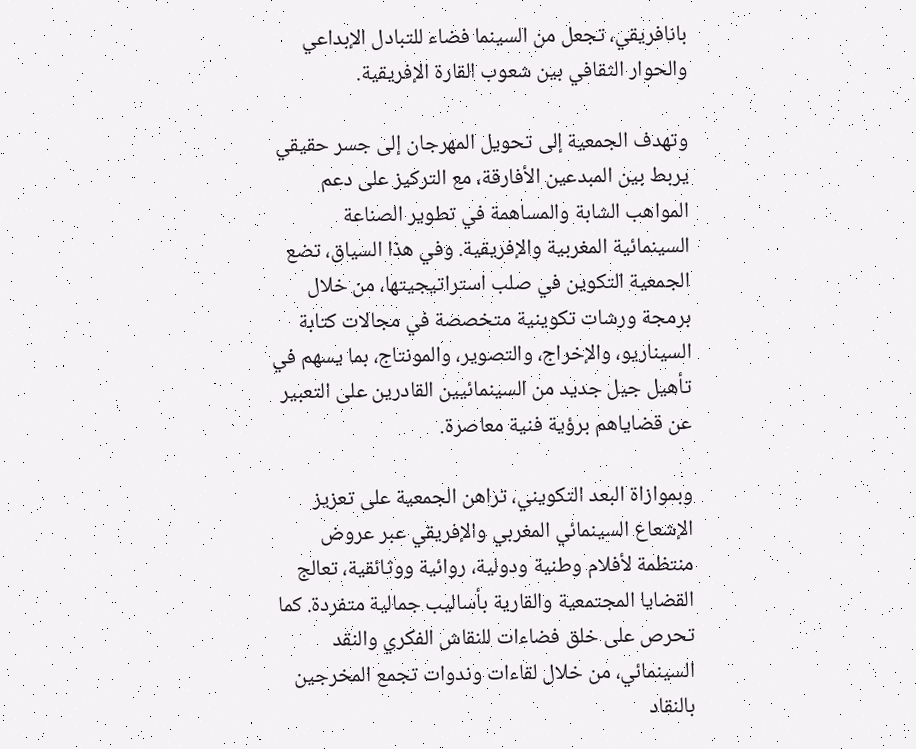بانافريقي، تجعل من السينما فضاء للتبادل الإبداعي والحوار الثقافي بين شعوب القارة الإفريقية.

وتهدف الجمعية إلى تحويل المهرجان إلى جسر حقيقي يربط بين المبدعين الأفارقة، مع التركيز على دعم المواهب الشابة والمساهمة في تطوير الصناعة السينمائية المغربية والإفريقية. وفي هذا السياق، تضع الجمعية التكوين في صلب استراتيجيتها، من خلال برمجة ورشات تكوينية متخصصة في مجالات كتابة السيناريو، والإخراج، والتصوير، والمونتاج، بما يسهم في تأهيل جيل جديد من السينمائيين القادرين على التعبير عن قضاياهم برؤية فنية معاصرة.

وبموازاة البعد التكويني، تراهن الجمعية على تعزيز الإشعاع السينمائي المغربي والإفريقي عبر عروض منتظمة لأفلام وطنية ودولية، روائية ووثائقية، تعالج القضايا المجتمعية والقارية بأساليب جمالية متفردة. كما تحرص على خلق فضاءات للنقاش الفكري والنقد السينمائي، من خلال لقاءات وندوات تجمع المخرجين بالنقاد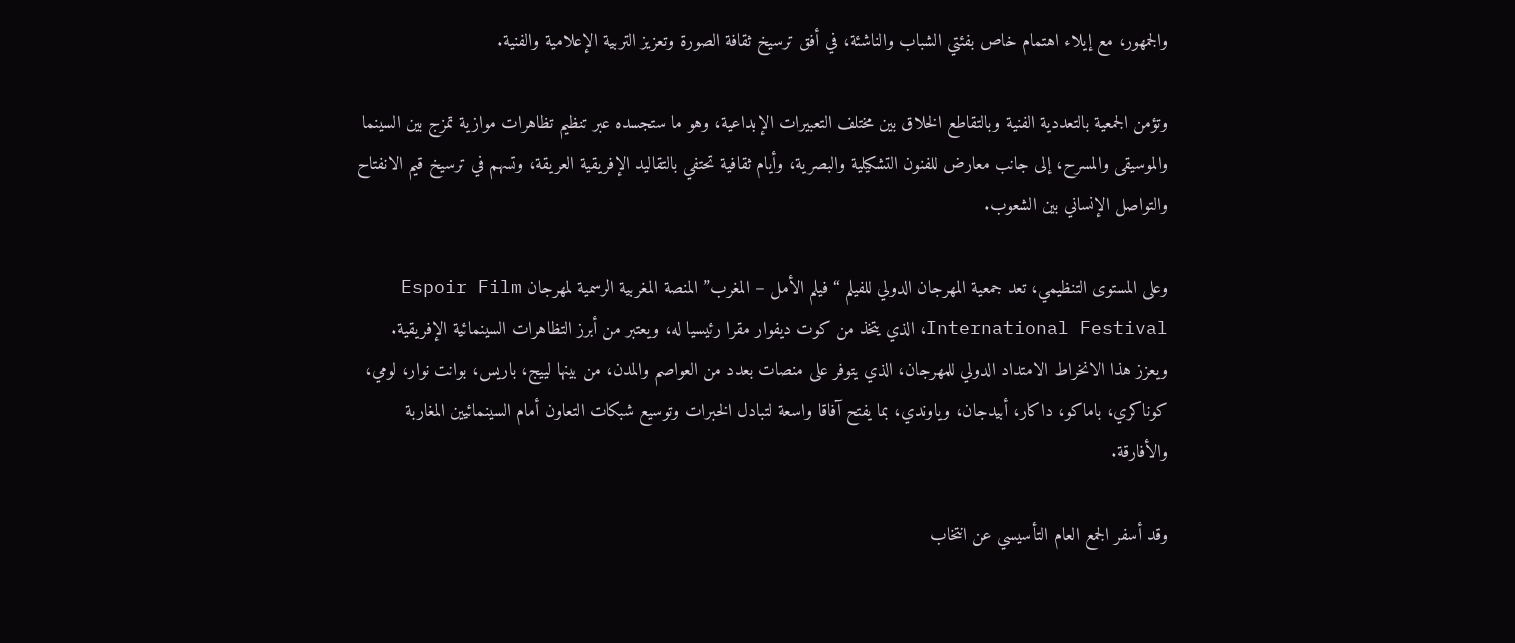والجمهور، مع إيلاء اهتمام خاص بفئتي الشباب والناشئة، في أفق ترسيخ ثقافة الصورة وتعزيز التربية الإعلامية والفنية.

وتؤمن الجمعية بالتعددية الفنية وبالتقاطع الخلاق بين مختلف التعبيرات الإبداعية، وهو ما ستجسده عبر تنظيم تظاهرات موازية تمزج بين السينما والموسيقى والمسرح، إلى جانب معارض للفنون التشكيلية والبصرية، وأيام ثقافية تحتفي بالتقاليد الإفريقية العريقة، وتسهم في ترسيخ قيم الانفتاح والتواصل الإنساني بين الشعوب.

وعلى المستوى التنظيمي، تعد جمعية المهرجان الدولي للفيلم “فيلم الأمل – المغرب” المنصة المغربية الرسمية لمهرجان Espoir Film International Festival، الذي يتخذ من كوت ديفوار مقرا رئيسيا له، ويعتبر من أبرز التظاهرات السينمائية الإفريقية. ويعزز هذا الانخراط الامتداد الدولي للمهرجان، الذي يتوفر على منصات بعدد من العواصم والمدن، من بينها لييج، باريس، بوانت نوار، لومي، كوناكري، باماكو، داكار، أبيدجان، وياوندي، بما يفتح آفاقا واسعة لتبادل الخبرات وتوسيع شبكات التعاون أمام السينمائيين المغاربة والأفارقة.

وقد أسفر الجمع العام التأسيسي عن انتخاب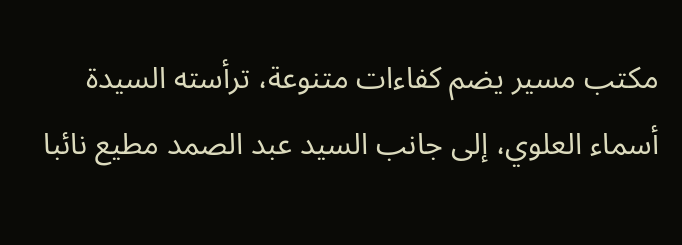مكتب مسير يضم كفاءات متنوعة، ترأسته السيدة أسماء العلوي، إلى جانب السيد عبد الصمد مطيع نائبا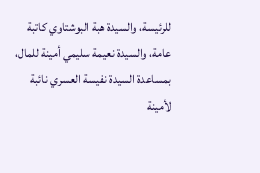للرئيسة، والسيدة هبة البوشتاوي كاتبة عامة، والسيدة نعيمة سليمي أمينة للمال، بمساعدة السيدة نفيسة العسري نائبة لأمينة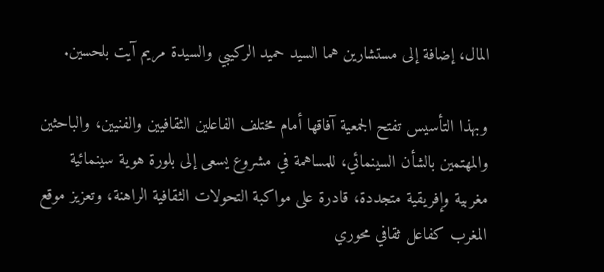المال، إضافة إلى مستشارين هما السيد حميد الركيبي والسيدة مريم آيت بلحسين.

وبهذا التأسيس تفتح الجمعية آفاقها أمام مختلف الفاعلين الثقافيين والفنيين، والباحثين والمهتمين بالشأن السينمائي، للمساهمة في مشروع يسعى إلى بلورة هوية سينمائية مغربية وإفريقية متجددة، قادرة على مواكبة التحولات الثقافية الراهنة، وتعزيز موقع المغرب كفاعل ثقافي محوري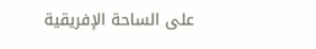على الساحة الإفريقية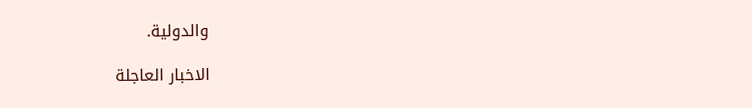والدولية.

الاخبار العاجلة